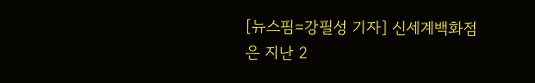[뉴스핌=강필성 기자] 신세계백화점은 지난 2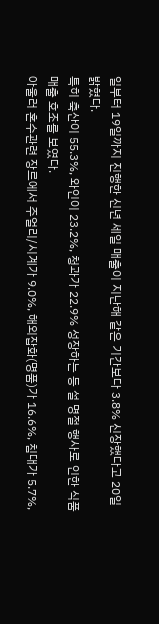일부터 19일까지 진행한 신년 세일 매출이 지난해 같은 기간보다 3.8% 신장했다고 20일 밝혔다.
특히 축산이 55.3%, 와인이 23.2%, 청과가 22.9% 성장하는 등 설 명절 행사로 인한 식품 매출 호조를 보였다.
아울러 혼수관련 장르에서 주얼리/시계가 9.0%, 해외잡화(명품)가 16.6%, 침대가 5.7%,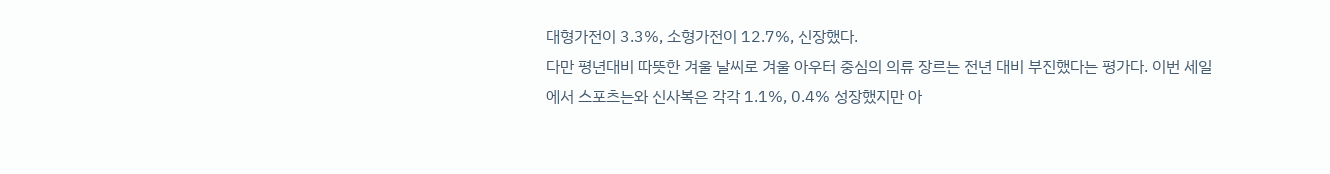대형가전이 3.3%, 소형가전이 12.7%, 신장했다.
다만 평년대비 따뜻한 겨울 날씨로 겨울 아우터 중심의 의류 장르는 전년 대비 부진했다는 평가다. 이번 세일에서 스포츠는와 신사복은 각각 1.1%, 0.4% 성장했지만 아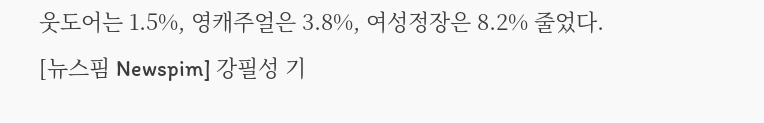웃도어는 1.5%, 영캐주얼은 3.8%, 여성정장은 8.2% 줄었다.
[뉴스핌 Newspim] 강필성 기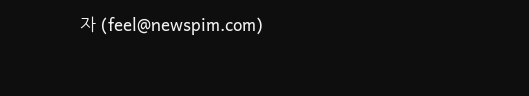자 (feel@newspim.com)